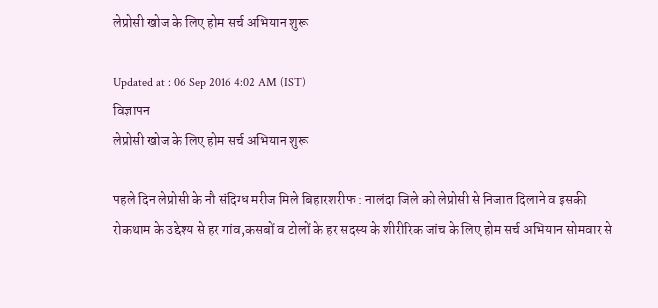लेप्रोसी खोज के लिए होम सर्च अभियान शुरू

Updated at : 06 Sep 2016 4:02 AM (IST)
विज्ञापन
लेप्रोसी खोज के लिए होम सर्च अभियान शुरू

पहले दिन लेप्रोसी के नौ संदिग्ध मरीज मिले बिहारशरीफ : नालंदा जिले को लेप्रोसी से निजात दिलाने व इसकी रोकथाम के उद्देश्य से हर गांव,कसबों व टोलों के हर सदस्य के शीरीरिक जांच के लिए होम सर्च अभियान सोमवार से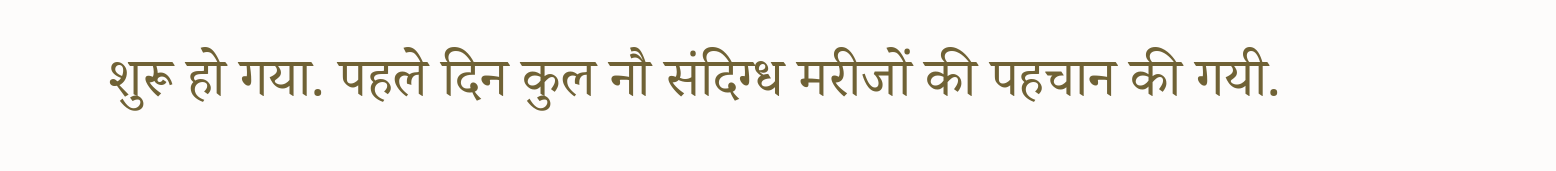शुरू हो गया. पहले दिन कुल नौ संदिग्ध मरीजों की पहचान की गयी.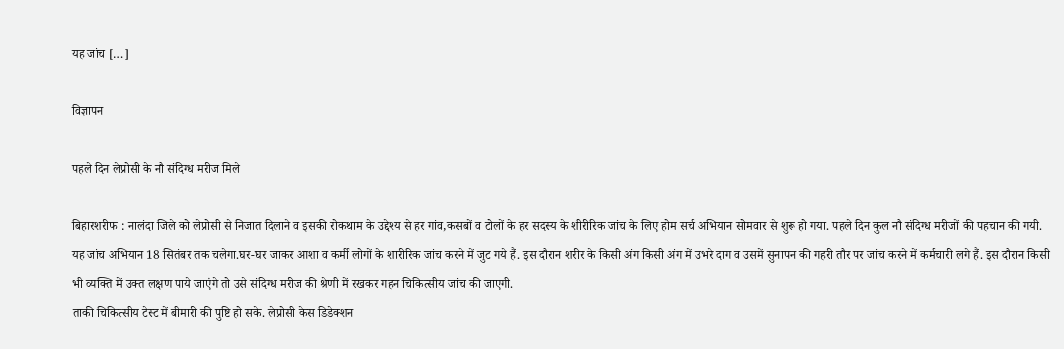यह जांच […]

विज्ञापन

पहले दिन लेप्रोसी के नौ संदिग्ध मरीज मिले

बिहारशरीफ : नालंदा जिले को लेप्रोसी से निजात दिलाने व इसकी रोकथाम के उद्देश्य से हर गांव,कसबों व टोलों के हर सदस्य के शीरीरिक जांच के लिए होम सर्च अभियान सोमवार से शुरू हो गया. पहले दिन कुल नौ संदिग्ध मरीजों की पहचान की गयी.
यह जांच अभियान 18 सितंबर तक चलेगा.घर-घर जाकर आशा व कर्मी लोगों के शारीरिक जांच करने में जुट गये हैं. इस दौरान शरीर के किसी अंग किसी अंग में उभरे दाग व उसमें सुनापन की गहरी तौर पर जांच करने में कर्मचारी लगे हैं. इस दौरान किसी भी व्यक्ति में उक्त लक्षण पाये जाएंगे तो उसे संदिग्ध मरीज की श्रेणी में रखकर गहन चिकित्सीय जांच की जाएगी.
ताकी चिकित्सीय टेस्ट में बीमारी की पुष्टि हो सके. लेप्रोसी केस डिडेक्शन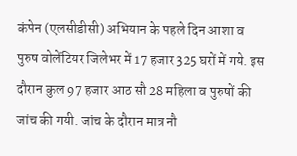कंपेन (एलसीडीसी) अभियान के पहले दिन आशा व पुरुष वोलेंटियर जिलेभर में 17 हजार 325 घरों में गये. इस दौरान कुल 97 हजार आठ सौ 28 महिला व पुरुषों की जांच की गयी. जांच के दौरान मात्र नौ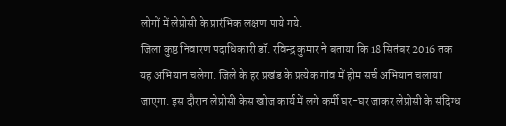लोगों में लेप्रोसी के प्रारंभिक लक्षण पाये गये.
जिला कुष्ठ निवारण पदाधिकारी डॉ. रविन्द्र कुमार ने बताया कि 18 सितंबर 2016 तक यह अभियान चलेगा. जिले के हर प्रखंड के प्रत्येक गांव में होम सर्च अभियान चलाया जाएगा. इस दौरान लेप्रोसी केस खोज कार्य में लगे कर्मी घर-घर जाकर लेप्रोसी के संदिग्ध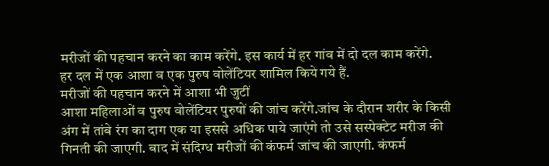मरीजों की पहचान करने का काम करेंगे. इस कार्य में हर गांव में दो दल काम करेंगे.
हर दल में एक आशा व एक पुरुष वोलेंटियर शामिल किये गये हैं.
मरीजों की पहचान करने में आशा भी जुटीं
आशा महिलाओं व पुरुष वोलेंटियर पुरुषों की जांच करेंगे.जांच के दौरान शरीर के किसी अंग में तांबे रंग का दाग एक या इससे अधिक पाये जाएंगे तो उसे सस्पेक्टेट मरीज की गिनती की जाएगी. बाद में संदिग्ध मरीजों की कंफर्म जांच की जाएगी. कंफर्म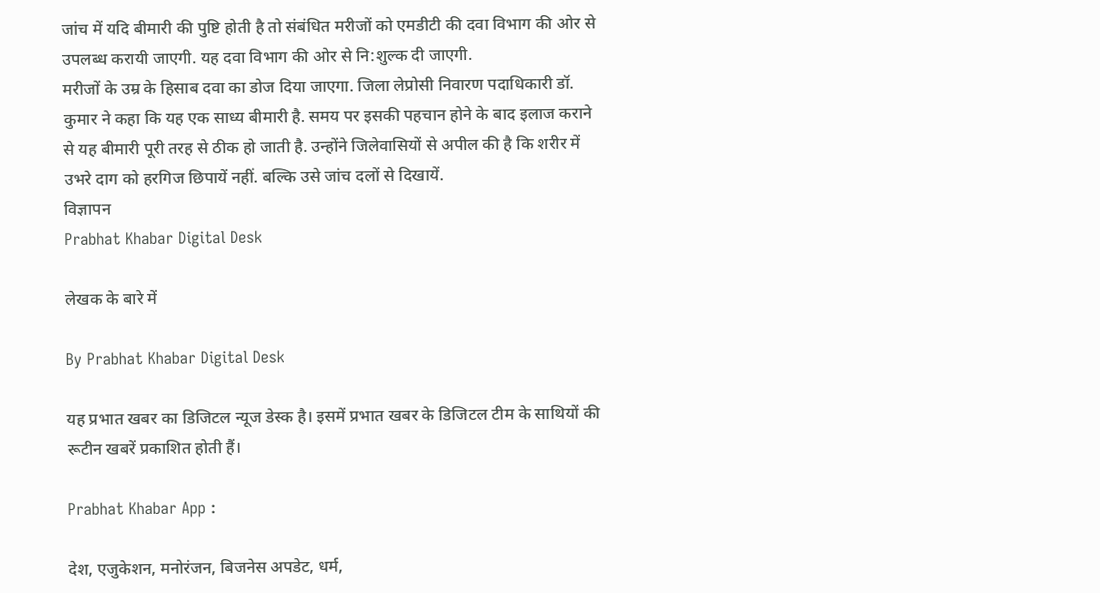जांच में यदि बीमारी की पुष्टि होती है तो संबंधित मरीजों को एमडीटी की दवा विभाग की ओर से उपलब्ध करायी जाएगी. यह दवा विभाग की ओर से नि:शुल्क दी जाएगी.
मरीजों के उम्र के हिसाब दवा का डोज दिया जाएगा. जिला लेप्रोसी निवारण पदाधिकारी डॉ. कुमार ने कहा कि यह एक साध्य बीमारी है. समय पर इसकी पहचान होने के बाद इलाज कराने से यह बीमारी पूरी तरह से ठीक हो जाती है. उन्होंने जिलेवासियों से अपील की है कि शरीर में उभरे दाग को हरगिज छिपायें नहीं. बल्कि उसे जांच दलों से दिखायें.
विज्ञापन
Prabhat Khabar Digital Desk

लेखक के बारे में

By Prabhat Khabar Digital Desk

यह प्रभात खबर का डिजिटल न्यूज डेस्क है। इसमें प्रभात खबर के डिजिटल टीम के साथियों की रूटीन खबरें प्रकाशित होती हैं।

Prabhat Khabar App :

देश, एजुकेशन, मनोरंजन, बिजनेस अपडेट, धर्म,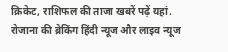क्रिकेट, राशिफल की ताजा खबरें पढ़ें यहां. रोजाना की ब्रेकिंग हिंदी न्यूज और लाइव न्यूज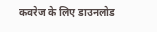कवरेज के लिए डाउनलोड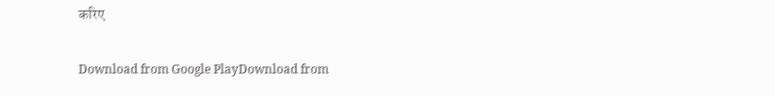करिए

Download from Google PlayDownload from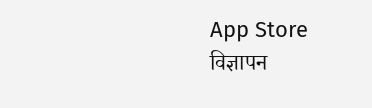App Store
विज्ञापन